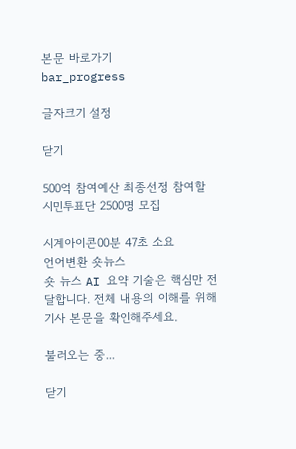본문 바로가기
bar_progress

글자크기 설정

닫기

500억 참여예산 최종선정 참여할 시민투표단 2500명 모집

시계아이콘00분 47초 소요
언어변환 숏뉴스
숏 뉴스 AI 요약 기술은 핵심만 전달합니다. 전체 내용의 이해를 위해 기사 본문을 확인해주세요.

불러오는 중...

닫기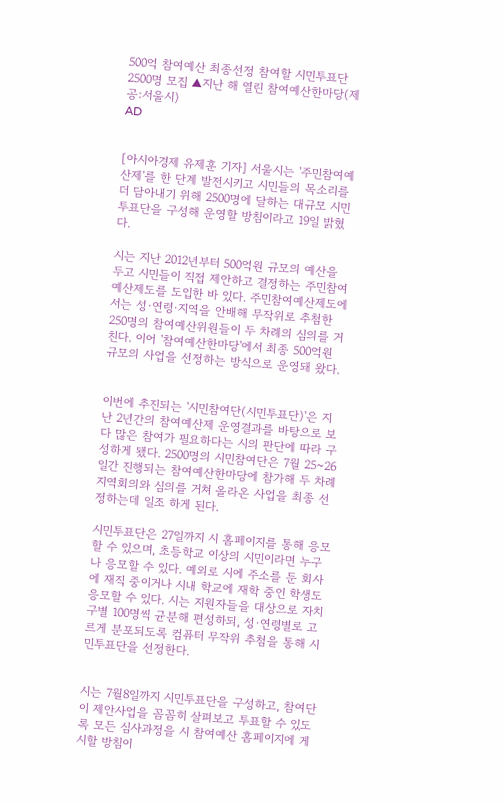500억 참여예산 최종선정 참여할 시민투표단 2500명 모집 ▲지난 해 열린 참여예산한마당(제공:서울시)
AD


[아시아경제 유제훈 기자] 서울시는 '주민참여예산제'를 한 단계 발전시키고 시민들의 목소리를 더 담아내기 위해 2500명에 달하는 대규모 시민투표단을 구성해 운영할 방침이라고 19일 밝혔다.

시는 지난 2012년부터 500억원 규모의 예산을 두고 시민들이 직접 제안하고 결정하는 주민참여예산제도를 도입한 바 있다. 주민참여예산제도에서는 성·연령·지역을 안배해 무작위로 추첨한 250명의 참여예산위원들이 두 차례의 심의를 거친다. 이어 '참여예산한마당'에서 최종 500억원 규모의 사업을 선정하는 방식으로 운영돼 왔다.


이번에 추진되는 '시민참여단(시민투표단)'은 지난 2년간의 참여예산제 운영결과를 바탕으로 보다 많은 참여가 필요하다는 시의 판단에 따라 구성하게 됐다. 2500명의 시민참여단은 7월 25~26일간 진행되는 참여예산한마당에 참가해 두 차례 지역회의와 심의를 거쳐 올라온 사업을 최종 선정하는데 일조 하게 된다.

시민투표단은 27일까지 시 홈페이지를 통해 응모할 수 있으며, 초등학교 이상의 시민이라면 누구나 응모할 수 있다. 예외로 시에 주소를 둔 회사에 재직 중이거나 시내 학교에 재학 중인 학생도 응모할 수 있다. 시는 지원자들을 대상으로 자치구별 100명씩 균분해 편성하되, 성·연령별로 고르게 분포되도록 컴퓨터 무작위 추첨을 통해 시민투표단을 선정한다.


시는 7월8일까지 시민투표단을 구성하고, 참여단이 제안사업을 꼼꼼히 살펴보고 투표할 수 있도록 모든 심사과정을 시 참여예산 홈페이지에 게시할 방침이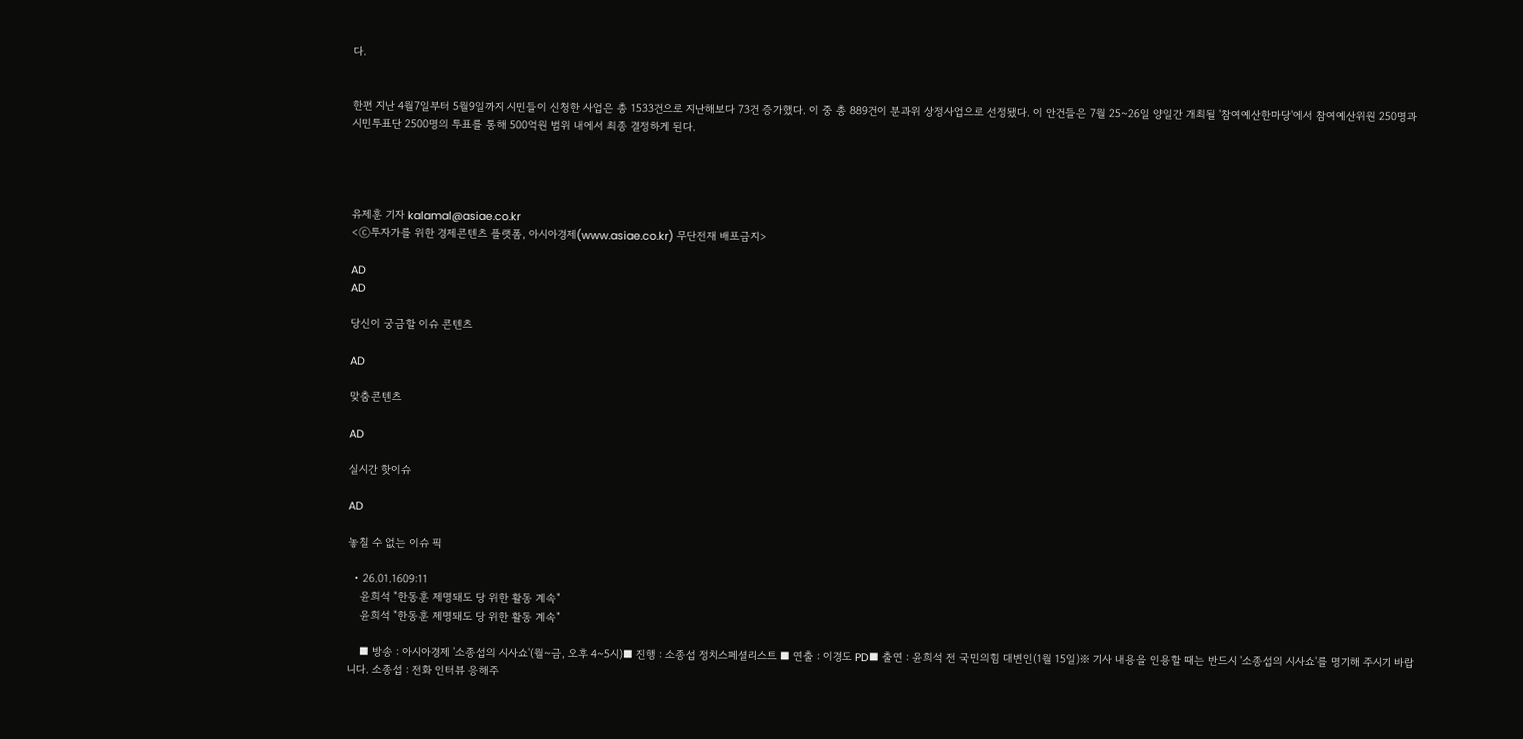다.


한편 지난 4월7일부터 5월9일까지 시민들이 신청한 사업은 총 1533건으로 지난해보다 73건 증가했다. 이 중 총 889건이 분과위 상정사업으로 선정됐다. 이 안건들은 7월 25~26일 양일간 개최될 '참여예산한마당'에서 참여예산위원 250명과 시민투표단 2500명의 투표를 통해 500억원 범위 내에서 최종 결정하게 된다.




유제훈 기자 kalamal@asiae.co.kr
<ⓒ투자가를 위한 경제콘텐츠 플랫폼, 아시아경제(www.asiae.co.kr) 무단전재 배포금지>

AD
AD

당신이 궁금할 이슈 콘텐츠

AD

맞춤콘텐츠

AD

실시간 핫이슈

AD

놓칠 수 없는 이슈 픽

  • 26.01.1609:11
    윤희석 "한동훈 제명돼도 당 위한 활동 계속"
    윤희석 "한동훈 제명돼도 당 위한 활동 계속"

    ■ 방송 : 아시아경제 '소종섭의 시사쇼'(월~금, 오후 4~5시)■ 진행 : 소종섭 정치스페셜리스트 ■ 연출 : 이경도 PD■ 출연 : 윤희석 전 국민의힘 대변인(1월 15일)※ 기사 내용을 인용할 때는 반드시 '소종섭의 시사쇼'를 명기해 주시기 바랍니다. 소종섭 : 전화 인터뷰 응해주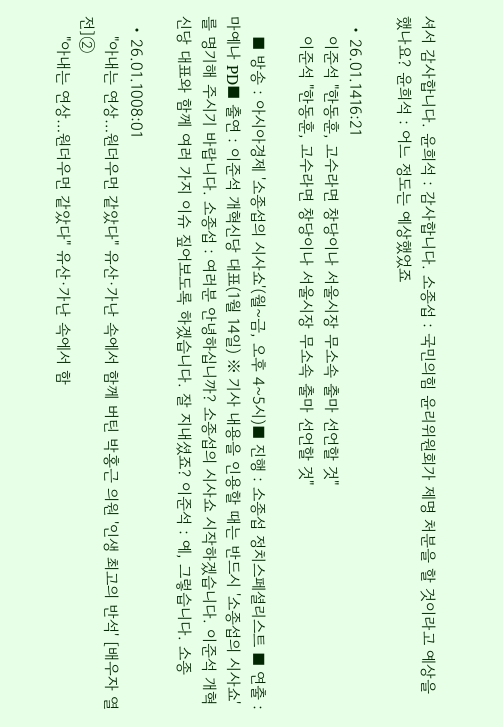셔서 감사합니다. 윤희석 : 감사합니다. 소종섭 : 국민의힘 윤리위원회가 제명 처분을 할 것이라고 예상을 했나요? 윤희석 : 어느 정도는 예상했었죠

  • 26.01.1416:21
    이준석 "한동훈, 고수라면 창당이나 서울시장 무소속 출마 선언할 것"
    이준석 "한동훈, 고수라면 창당이나 서울시장 무소속 출마 선언할 것"

    ■ 방송 : 아시아경제 '소종섭의 시사쇼'(월~금, 오후 4~5시)■ 진행 : 소종섭 정치스페셜리스트 ■ 연출 : 마예나 PD■ 출연 : 이준석 개혁신당 대표(1월 14일) ※ 기사 내용을 인용할 때는 반드시 '소종섭의 시사쇼'를 명기해 주시기 바랍니다. 소종섭 : 여러분 안녕하십니까? 소종섭의 시사쇼 시작하겠습니다. 이준석 개혁신당 대표와 함께 여러 가지 이슈 짚어보도록 하겠습니다. 잘 지내셨죠? 이준석 : 예, 그렇습니다. 소종

  • 26.01.1008:01
    "아내는 연상…원더우먼 같았다" 유산·가난 속에서 함께 버틴 박홍근 의원 '인생 최고의 반석' [배우자 열전]②
    "아내는 연상…원더우먼 같았다" 유산·가난 속에서 함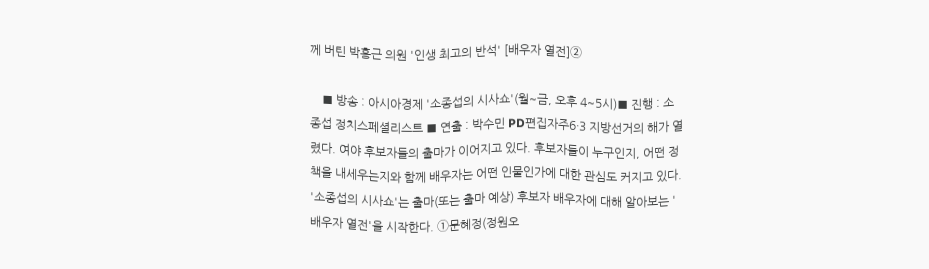께 버틴 박홍근 의원 '인생 최고의 반석' [배우자 열전]②

    ■ 방송 : 아시아경제 '소종섭의 시사쇼'(월~금, 오후 4~5시)■ 진행 : 소종섭 정치스페셜리스트 ■ 연출 : 박수민 PD편집자주6·3 지방선거의 해가 열렸다. 여야 후보자들의 출마가 이어지고 있다. 후보자들이 누구인지, 어떤 정책을 내세우는지와 함께 배우자는 어떤 인물인가에 대한 관심도 커지고 있다. '소종섭의 시사쇼'는 출마(또는 출마 예상) 후보자 배우자에 대해 알아보는 '배우자 열전'을 시작한다. ①문혜정(정원오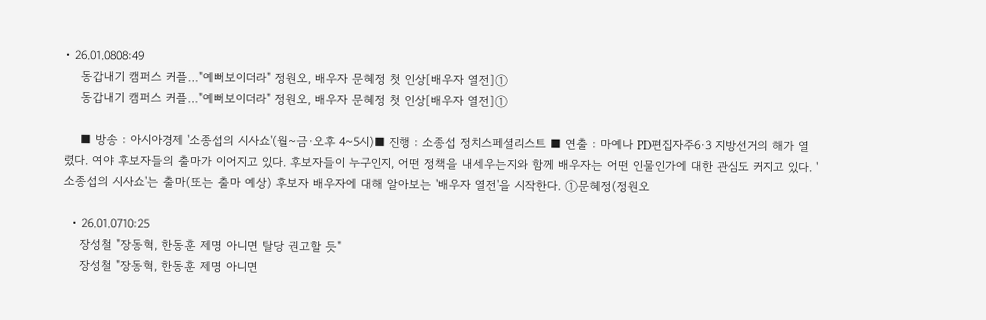• 26.01.0808:49
    동갑내기 캠퍼스 커플…"예뻐보이더라" 정원오, 배우자 문혜정 첫 인상[배우자 열전]①
    동갑내기 캠퍼스 커플…"예뻐보이더라" 정원오, 배우자 문혜정 첫 인상[배우자 열전]①

    ■ 방송 : 아시아경제 '소종섭의 시사쇼'(월~금·오후 4~5시)■ 진행 : 소종섭 정치스페셜리스트 ■ 연출 : 마예나 PD편집자주6·3 지방선거의 해가 열렸다. 여야 후보자들의 출마가 이어지고 있다. 후보자들이 누구인지, 어떤 정책을 내세우는지와 함께 배우자는 어떤 인물인가에 대한 관심도 커지고 있다. '소종섭의 시사쇼'는 출마(또는 출마 예상) 후보자 배우자에 대해 알아보는 '배우자 열전'을 시작한다. ①문혜정(정원오

  • 26.01.0710:25
    장성철 "장동혁, 한동훈 제명 아니면 탈당 권고할 듯"
    장성철 "장동혁, 한동훈 제명 아니면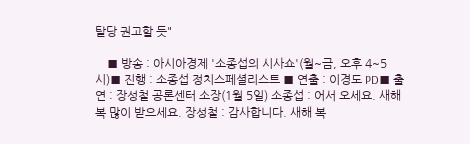탈당 권고할 듯"

    ■ 방송 : 아시아경제 '소종섭의 시사쇼'(월~금, 오후 4~5시)■ 진행 : 소종섭 정치스페셜리스트 ■ 연출 : 이경도 PD■ 출연 : 장성철 공론센터 소장(1월 5일) 소종섭 : 어서 오세요. 새해 복 많이 받으세요. 장성철 : 감사합니다. 새해 복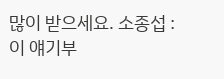많이 받으세요. 소종섭 : 이 얘기부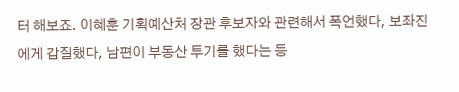터 해보죠. 이혜훈 기획예산처 장관 후보자와 관련해서 폭언했다, 보좌진에게 갑질했다, 남편이 부동산 투기를 했다는 등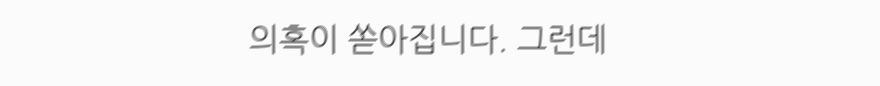의혹이 쏟아집니다. 그런데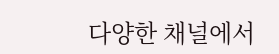다양한 채널에서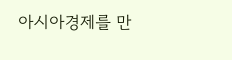아시아경제를 만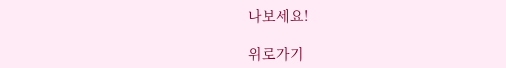나보세요!

위로가기